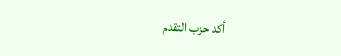أكد حزب التقدم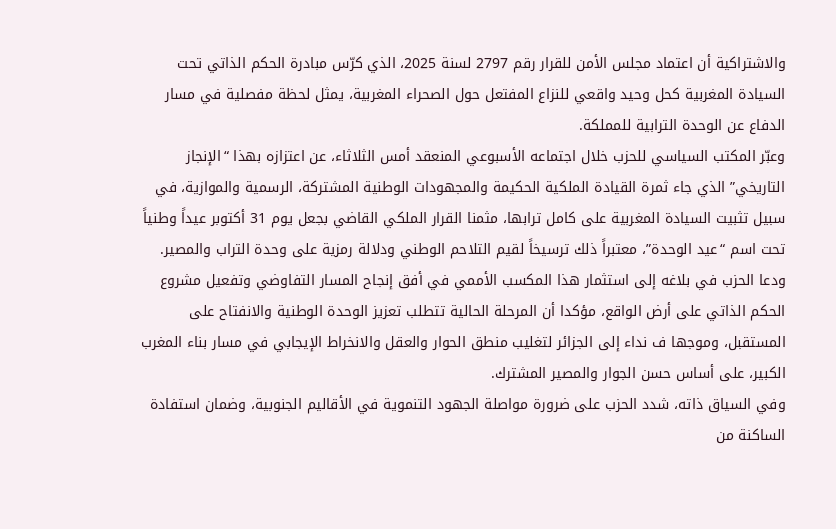والاشتراكية أن اعتماد مجلس الأمن للقرار رقم 2797 لسنة 2025، الذي كرّس مبادرة الحكم الذاتي تحت السيادة المغربية كحل وحيد واقعي للنزاع المفتعل حول الصحراء المغربية، يمثل لحظة مفصلية في مسار الدفاع عن الوحدة الترابية للمملكة.
وعبّر المكتب السياسي للحزب خلال اجتماعه الأسبوعي المنعقد أمس الثلاثاء، عن اعتزازه بهذا “الإنجاز التاريخي” الذي جاء ثمرة القيادة الملكية الحكيمة والمجهودات الوطنية المشتركة، الرسمية والموازية، في سبيل تثبيت السيادة المغربية على كامل ترابها، مثمنا القرار الملكي القاضي بجعل يوم 31 أكتوبر عيداً وطنياً تحت اسم “عيد الوحدة”، معتبراً ذلك ترسيخاً لقيم التلاحم الوطني ودلالة رمزية على وحدة التراب والمصير.
ودعا الحزب في بلاغه إلى استثمار هذا المكسب الأممي في أفق إنجاح المسار التفاوضي وتفعيل مشروع الحكم الذاتي على أرض الواقع، مؤكدا أن المرحلة الحالية تتطلب تعزيز الوحدة الوطنية والانفتاح على المستقبل، وموجها ف نداء إلى الجزائر لتغليب منطق الحوار والعقل والانخراط الإيجابي في مسار بناء المغرب الكبير، على أساس حسن الجوار والمصير المشترك.
وفي السياق ذاته، شدد الحزب على ضرورة مواصلة الجهود التنموية في الأقاليم الجنوبية، وضمان استفادة الساكنة من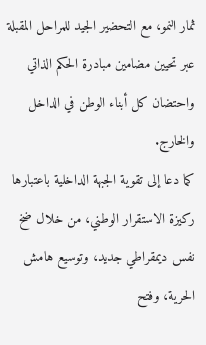ثمار النمو، مع التحضير الجيد للمراحل المقبلة عبر تحيين مضامين مبادرة الحكم الذاتي واحتضان كل أبناء الوطن في الداخل والخارج.
كما دعا إلى تقوية الجبهة الداخلية باعتبارها ركيزة الاستقرار الوطني، من خلال ضخ نفس ديمقراطي جديد، وتوسيع هامش الحرية، وفتح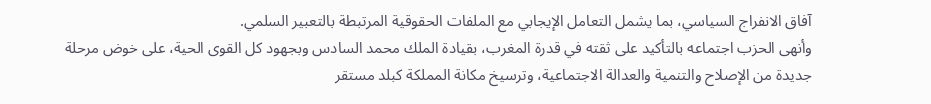آفاق الانفراج السياسي، بما يشمل التعامل الإيجابي مع الملفات الحقوقية المرتبطة بالتعبير السلمي.
وأنهى الحزب اجتماعه بالتأكيد على ثقته في قدرة المغرب، بقيادة الملك محمد السادس وبجهود كل القوى الحية، على خوض مرحلة جديدة من الإصلاح والتنمية والعدالة الاجتماعية، وترسيخ مكانة المملكة كبلد مستقر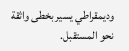وديمقراطي يسير بخطى واثقة نحو المستقبل.